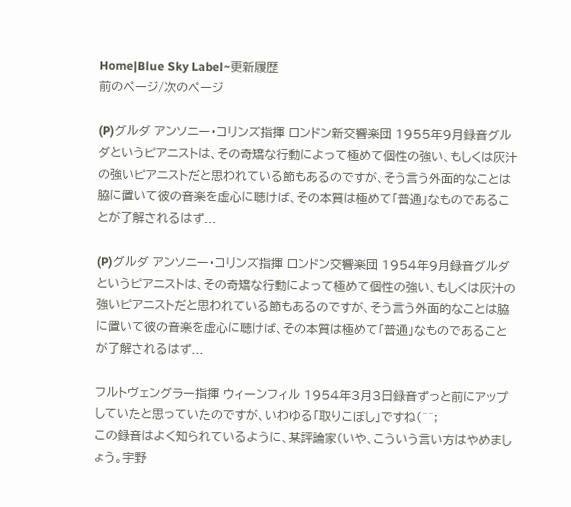Home|Blue Sky Label~更新履歴
前のページ/次のページ

(P)グルダ アンソニー・コリンズ指揮 ロンドン新交響楽団 1955年9月録音グルダというピアニストは、その奇矯な行動によって極めて個性の強い、もしくは灰汁の強いピアニストだと思われている節もあるのですが、そう言う外面的なことは脇に置いて彼の音楽を虚心に聴けば、その本質は極めて「普通」なものであることが了解されるはず...

(P)グルダ アンソニー・コリンズ指揮 ロンドン交響楽団 1954年9月録音グルダというピアニストは、その奇矯な行動によって極めて個性の強い、もしくは灰汁の強いピアニストだと思われている節もあるのですが、そう言う外面的なことは脇に置いて彼の音楽を虚心に聴けば、その本質は極めて「普通」なものであることが了解されるはず...

フルトヴェングラー指揮 ウィーンフィル 1954年3月3日録音ずっと前にアップしていたと思っていたのですが、いわゆる「取りこぼし」ですね(^^;
この録音はよく知られているように、某評論家(いや、こういう言い方はやめましょう。宇野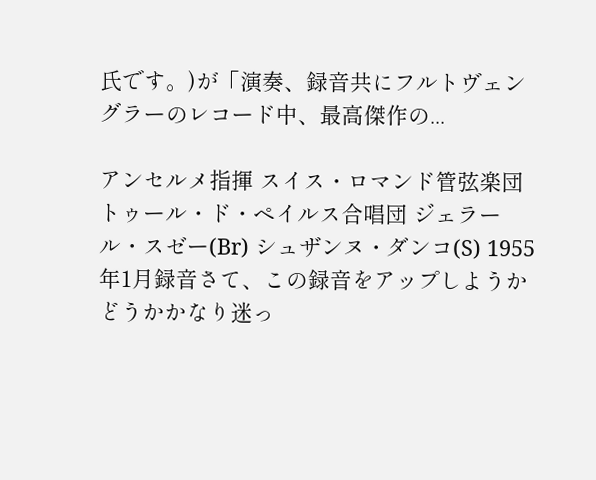氏です。)が「演奏、録音共にフルトヴェングラーのレコード中、最高傑作の...

アンセルメ指揮 スイス・ロマンド管弦楽団 トゥール・ド・ペイルス合唱団 ジェラール・スゼー(Br) シュザンヌ・ダンコ(S) 1955年1月録音さて、この録音をアップしようかどうかかなり迷っ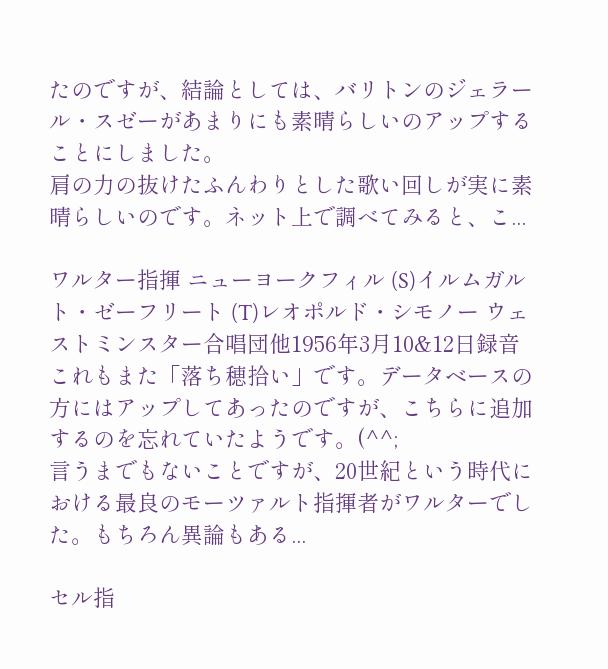たのですが、結論としては、バリトンのジェラール・スゼーがあまりにも素晴らしいのアップすることにしました。
肩の力の抜けたふんわりとした歌い回しが実に素晴らしいのです。ネット上で調べてみると、こ...

ワルター指揮 ニューヨークフィル (S)イルムガルト・ゼーフリート (T)レオポルド・シモノー ウェストミンスター合唱団他1956年3月10&12日録音これもまた「落ち穂拾い」です。データベースの方にはアップしてあったのですが、こちらに追加するのを忘れていたようです。(^^;
言うまでもないことですが、20世紀という時代における最良のモーツァルト指揮者がワルターでした。もちろん異論もある...

セル指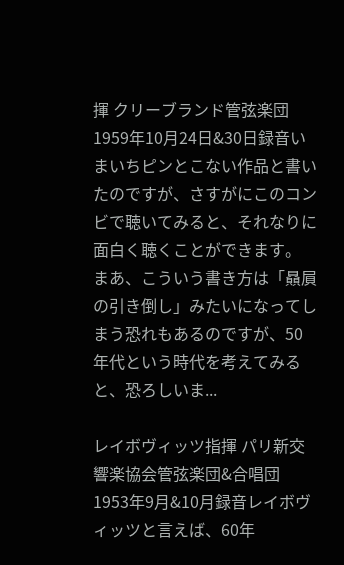揮 クリーブランド管弦楽団 1959年10月24日&30日録音いまいちピンとこない作品と書いたのですが、さすがにこのコンビで聴いてみると、それなりに面白く聴くことができます。
まあ、こういう書き方は「贔屓の引き倒し」みたいになってしまう恐れもあるのですが、50年代という時代を考えてみると、恐ろしいま...

レイボヴィッツ指揮 パリ新交響楽協会管弦楽団&合唱団 1953年9月&10月録音レイボヴィッツと言えば、60年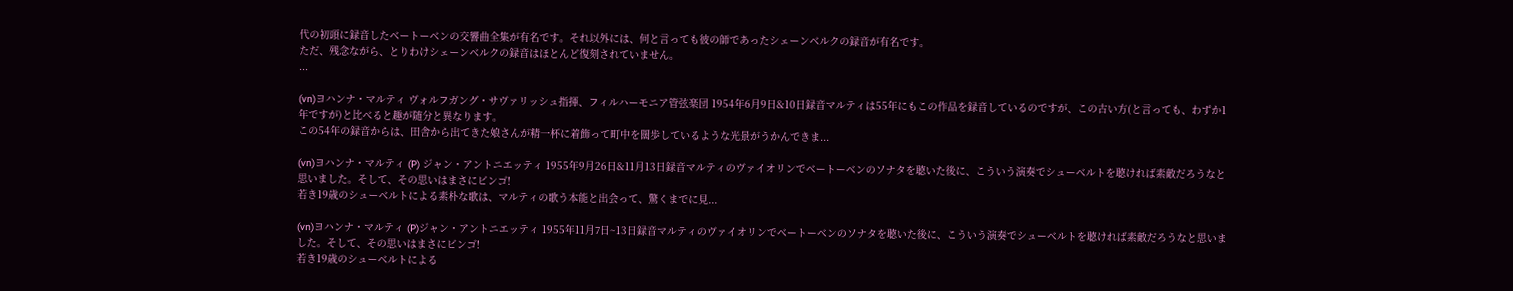代の初頭に録音したベートーベンの交響曲全集が有名です。それ以外には、何と言っても彼の師であったシェーンベルクの録音が有名です。
ただ、残念ながら、とりわけシェーンベルクの録音はほとんど復刻されていません。
...

(vn)ヨハンナ・マルティ ヴォルフガング・サヴァリッシュ指揮、フィルハーモニア管弦楽団 1954年6月9日&10日録音マルティは55年にもこの作品を録音しているのですが、この古い方(と言っても、わずか1年ですが)と比べると趣が随分と異なります。
この54年の録音からは、田舎から出てきた娘さんが精一杯に着飾って町中を闊歩しているような光景がうかんできま...

(vn)ヨハンナ・マルティ (P) ジャン・アントニエッティ 1955年9月26日&11月13日録音マルティのヴァイオリンでベートーベンのソナタを聴いた後に、こういう演奏でシューベルトを聴ければ素敵だろうなと思いました。そして、その思いはまさにビンゴ!
若き19歳のシューベルトによる素朴な歌は、マルティの歌う本能と出会って、驚くまでに見...

(vn)ヨハンナ・マルティ (P)ジャン・アントニエッティ 1955年11月7日~13日録音マルティのヴァイオリンでベートーベンのソナタを聴いた後に、こういう演奏でシューベルトを聴ければ素敵だろうなと思いました。そして、その思いはまさにビンゴ!
若き19歳のシューベルトによる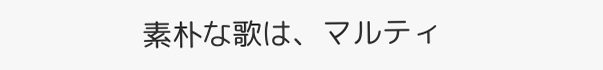素朴な歌は、マルティ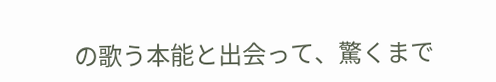の歌う本能と出会って、驚くまで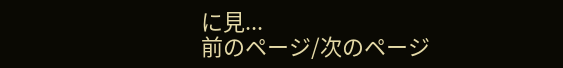に見...
前のページ/次のページ